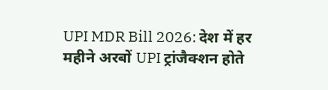UPI MDR Bill 2026: देश में हर महीने अरबों UPI ट्रांजैक्शन होते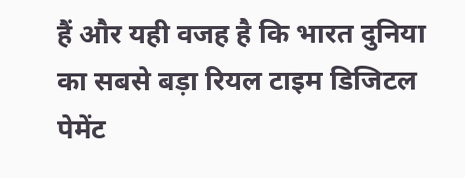हैं और यही वजह है कि भारत दुनिया का सबसे बड़ा रियल टाइम डिजिटल पेमेंट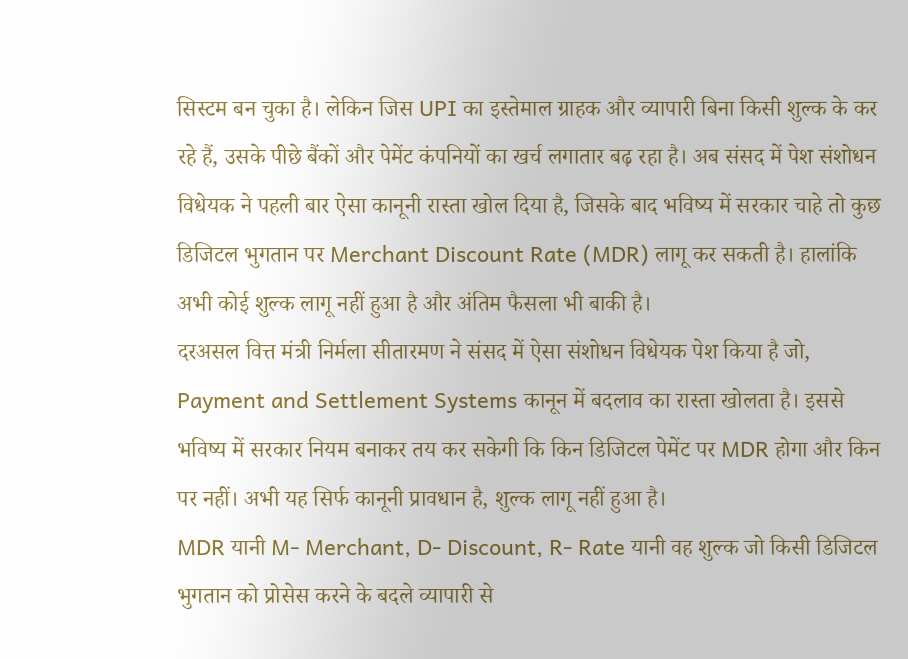सिस्टम बन चुका है। लेकिन जिस UPI का इस्तेमाल ग्राहक और व्यापारी बिना किसी शुल्क के कर रहे हैं, उसके पीछे बैंकों और पेमेंट कंपनियों का खर्च लगातार बढ़ रहा है। अब संसद में पेश संशोधन विधेयक ने पहली बार ऐसा कानूनी रास्ता खोल दिया है, जिसके बाद भविष्य में सरकार चाहे तो कुछ डिजिटल भुगतान पर Merchant Discount Rate (MDR) लागू कर सकती है। हालांकि अभी कोई शुल्क लागू नहीं हुआ है और अंतिम फैसला भी बाकी है।
दरअसल वित्त मंत्री निर्मला सीतारमण ने संसद में ऐसा संशोधन विधेयक पेश किया है जो, Payment and Settlement Systems कानून में बदलाव का रास्ता खोलता है। इससे भविष्य में सरकार नियम बनाकर तय कर सकेगी कि किन डिजिटल पेमेंट पर MDR होगा और किन पर नहीं। अभी यह सिर्फ कानूनी प्रावधान है, शुल्क लागू नहीं हुआ है।
MDR यानी M- Merchant, D- Discount, R- Rate यानी वह शुल्क जो किसी डिजिटल भुगतान को प्रोसेस करने के बदले व्यापारी से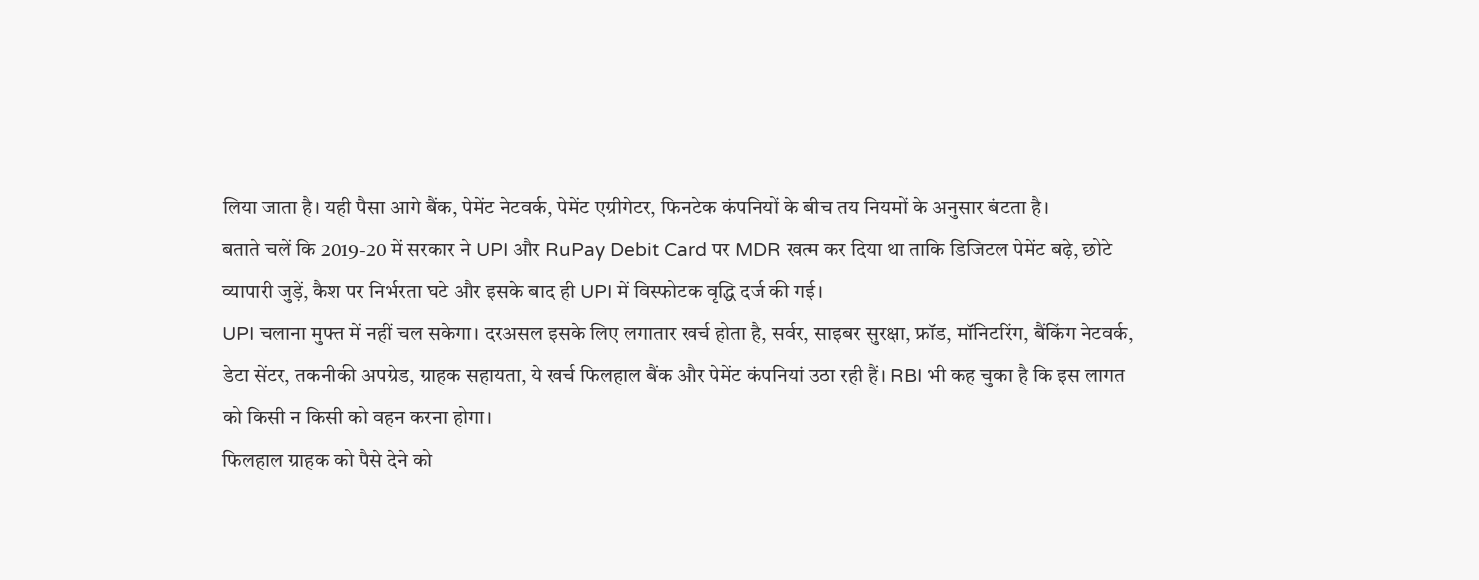लिया जाता है। यही पैसा आगे बैंक, पेमेंट नेटवर्क, पेमेंट एग्रीगेटर, फिनटेक कंपनियों के बीच तय नियमों के अनुसार बंटता है।
बताते चलें कि 2019-20 में सरकार ने UPI और RuPay Debit Card पर MDR खत्म कर दिया था ताकि डिजिटल पेमेंट बढ़े, छोटे व्यापारी जुड़ें, कैश पर निर्भरता घटे और इसके बाद ही UPI में विस्फोटक वृद्धि दर्ज की गई।
UPI चलाना मुफ्त में नहीं चल सकेगा। दरअसल इसके लिए लगातार खर्च होता है, सर्वर, साइबर सुरक्षा, फ्रॉड, मॉनिटरिंग, बैंकिंग नेटवर्क, डेटा सेंटर, तकनीकी अपग्रेड, ग्राहक सहायता, ये खर्च फिलहाल बैंक और पेमेंट कंपनियां उठा रही हैं। RBI भी कह चुका है कि इस लागत को किसी न किसी को वहन करना होगा।
फिलहाल ग्राहक को पैसे देने को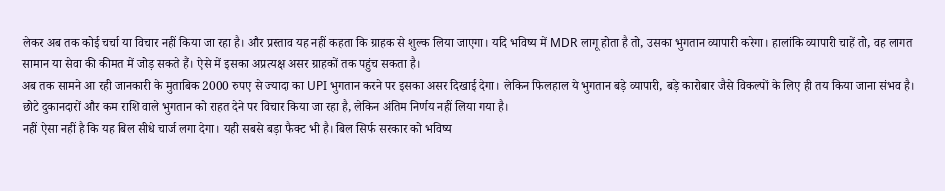लेकर अब तक कोई चर्चा या विचार नहीं किया जा रहा है। और प्रस्ताव यह नहीं कहता कि ग्राहक से शुल्क लिया जाएगा। यदि भविष्य में MDR लागू होता है तो, उसका भुगतान व्यापारी करेगा। हालांकि व्यापारी चाहें तो, वह लागत सामान या सेवा की कीमत में जोड़ सकते हैं। ऐसे में इसका अप्रत्यक्ष असर ग्राहकों तक पहुंच सकता है।
अब तक सामने आ रही जानकारी के मुताबिक 2000 रुपए से ज्यादा का UPI भुगतान करने पर इसका असर दिखाई देगा। लेकिन फिलहाल ये भुगतान बड़े व्यापारी, बड़े कारोबार जैसे विकल्पों के लिए ही तय किया जाना संभव है। छोटे दुकानदारों और कम राशि वाले भुगतान को राहत देने पर विचार किया जा रहा है, लेकिन अंतिम निर्णय नहीं लिया गया है।
नहीं ऐसा नहीं है कि यह बिल सीधे चार्ज लगा देगा। यही सबसे बड़ा फैक्ट भी है। बिल सिर्फ सरकार को भविष्य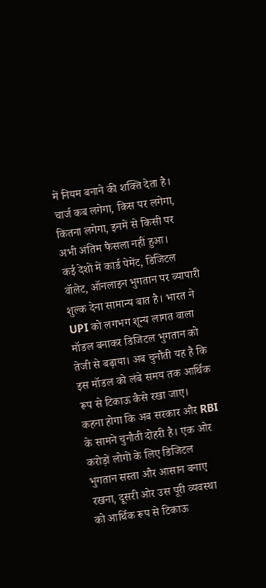में नियम बनाने की शक्ति देता है। चार्ज कब लगेगा, किस पर लगेगा, कितना लगेगा, इनमें से किसी पर अभी अंतिम फैसला नहीं हुआ।
कई देशों में कार्ड पेमेंट, डिजिटल वॉलेट, ऑनलाइन भुगतान पर व्यापारी शुल्क देना सामान्य बात है। भारत ने UPI को लगभग शून्य लागत वाला मॉडल बनाकर डिजिटल भुगतान को तेजी से बढ़ाया। अब चुनौती यह है कि इस मॉडल को लंबे समय तक आर्थिक रूप से टिकाऊ कैसे रखा जाए।
कहना होगा कि अब सरकार और RBI के सामने चुनौती दोहरी है। एक ओर करोड़ों लोगों के लिए डिजिटल भुगतान सस्ता और आसान बनाए रखना, दूसरी ओर उस पूरी व्यवस्था को आर्थिक रूप से टिकाऊ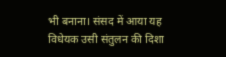भी बनाना। संसद में आया यह विधेयक उसी संतुलन की दिशा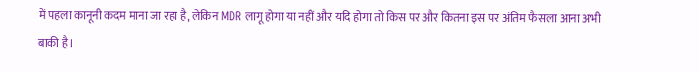में पहला कानूनी कदम माना जा रहा है, लेकिन MDR लागू होगा या नहीं और यदि होगा तो किस पर और कितना इस पर अंतिम फैसला आना अभी बाकी है।